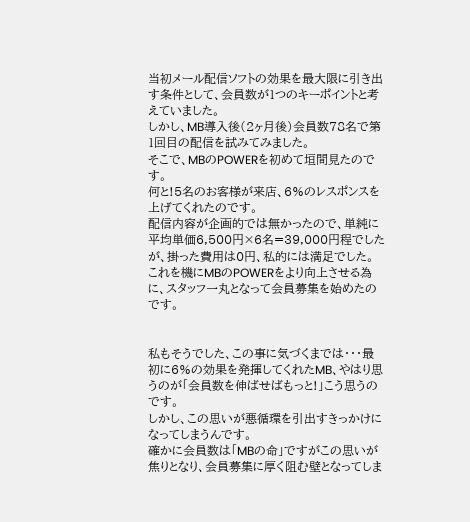当初メール配信ソフトの効果を最大限に引き出す条件として、会員数が1つのキーポイントと考えていました。
しかし、MB導入後(2ヶ月後)会員数78名で第1回目の配信を試みてみました。
そこで、MBのPOWERを初めて垣間見たのです。
何と!5名のお客様が来店、6%のレスポンスを上げてくれたのです。
配信内容が企画的では無かったので、単純に平均単価6,500円×6名=39,000円程でしたが、掛った費用は0円、私的には満足でした。
これを機にMBのPOWERをより向上させる為に、スタッフ一丸となって会員募集を始めたのです。


私もそうでした、この事に気づくまでは・・・最初に6%の効果を発揮してくれたMB、やはり思うのが「会員数を伸ばせばもっと!」こう思うのです。
しかし、この思いが悪循環を引出すきっかけになってしまうんです。
確かに会員数は「MBの命」ですがこの思いが焦りとなり、会員募集に厚く阻む壁となってしま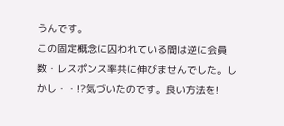うんです。
この固定概念に囚われている間は逆に会員数・レスポンス率共に伸びませんでした。しかし・・!?気づいたのです。良い方法を!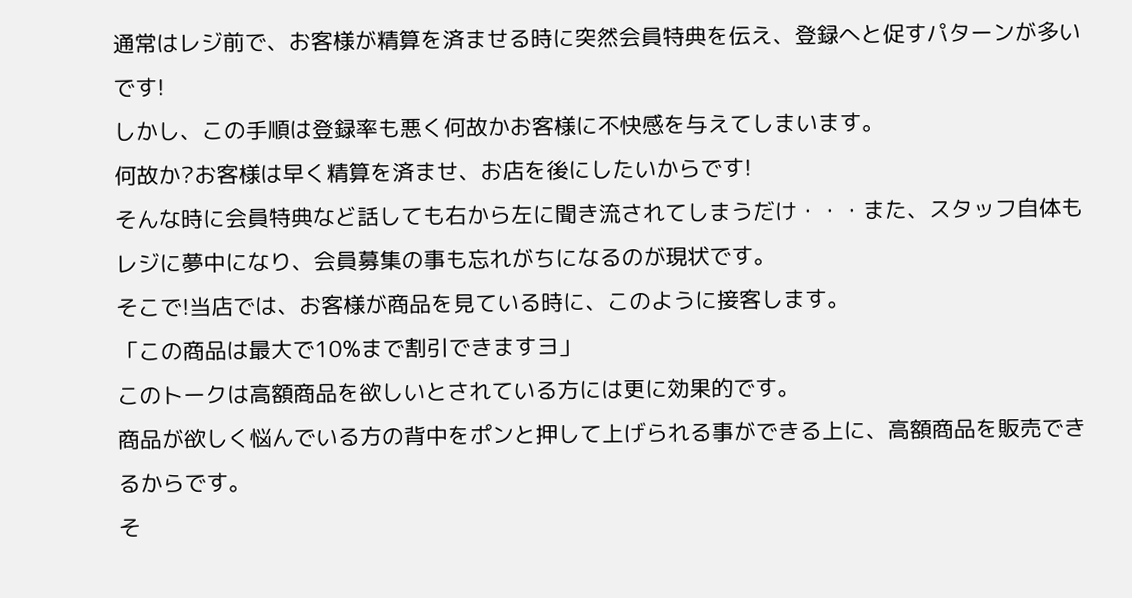通常はレジ前で、お客様が精算を済ませる時に突然会員特典を伝え、登録へと促すパターンが多いです!
しかし、この手順は登録率も悪く何故かお客様に不快感を与えてしまいます。
何故か?お客様は早く精算を済ませ、お店を後にしたいからです!
そんな時に会員特典など話しても右から左に聞き流されてしまうだけ・・・また、スタッフ自体もレジに夢中になり、会員募集の事も忘れがちになるのが現状です。
そこで!当店では、お客様が商品を見ている時に、このように接客します。
「この商品は最大で10%まで割引できますヨ」
このトークは高額商品を欲しいとされている方には更に効果的です。
商品が欲しく悩んでいる方の背中をポンと押して上げられる事ができる上に、高額商品を販売できるからです。
そ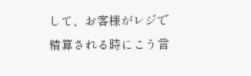して、お客様がレジで精算される時にこう言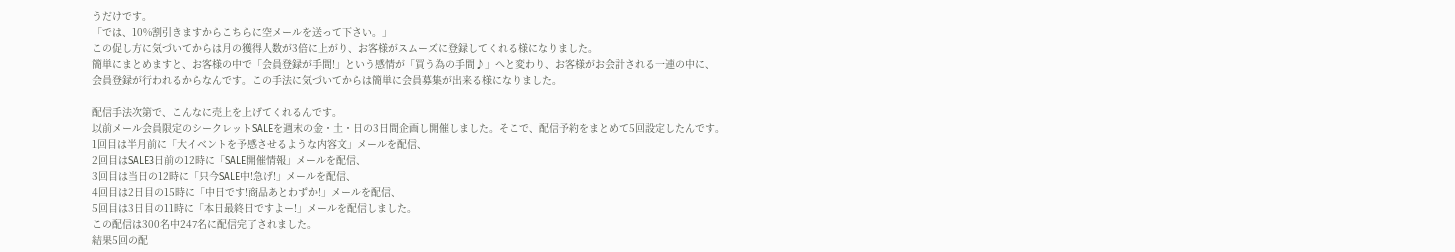うだけです。
「では、10%割引きますからこちらに空メールを送って下さい。」
この促し方に気づいてからは月の獲得人数が3倍に上がり、お客様がスムーズに登録してくれる様になりました。
簡単にまとめますと、お客様の中で「会員登録が手間!」という感情が「買う為の手間♪」へと変わり、お客様がお会計される一連の中に、
会員登録が行われるからなんです。この手法に気づいてからは簡単に会員募集が出来る様になりました。

配信手法次第で、こんなに売上を上げてくれるんです。
以前メール会員限定のシークレットSALEを週末の金・土・日の3日間企画し開催しました。そこで、配信予約をまとめて5回設定したんです。
1回目は半月前に「大イベントを予感させるような内容文」メールを配信、
2回目はSALE3日前の12時に「SALE開催情報」メールを配信、
3回目は当日の12時に「只今SALE中!急げ!」メールを配信、
4回目は2日目の15時に「中日です!商品あとわずか!」メールを配信、
5回目は3日目の11時に「本日最終日ですよー!」メールを配信しました。
この配信は300名中247名に配信完了されました。
結果5回の配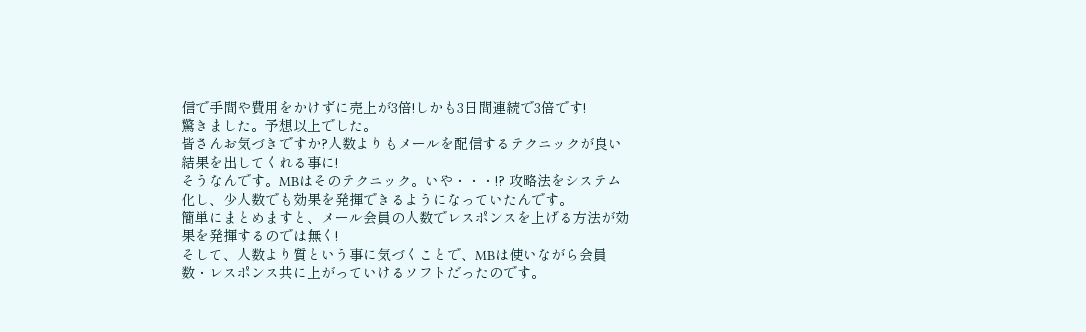信で手間や費用をかけずに売上が3倍!しかも3日間連続で3倍です!
驚きました。予想以上でした。
皆さんお気づきですか?人数よりもメールを配信するテクニックが良い結果を出してくれる事に!
そうなんです。MBはそのテクニック。いや・・・!? 攻略法をシステム化し、少人数でも効果を発揮できるようになっていたんです。
簡単にまとめますと、メール会員の人数でレスポンスを上げる方法が効果を発揮するのでは無く!
そして、人数より質という事に気づくことで、MBは使いながら会員数・レスポンス共に上がっていけるソフトだったのです。